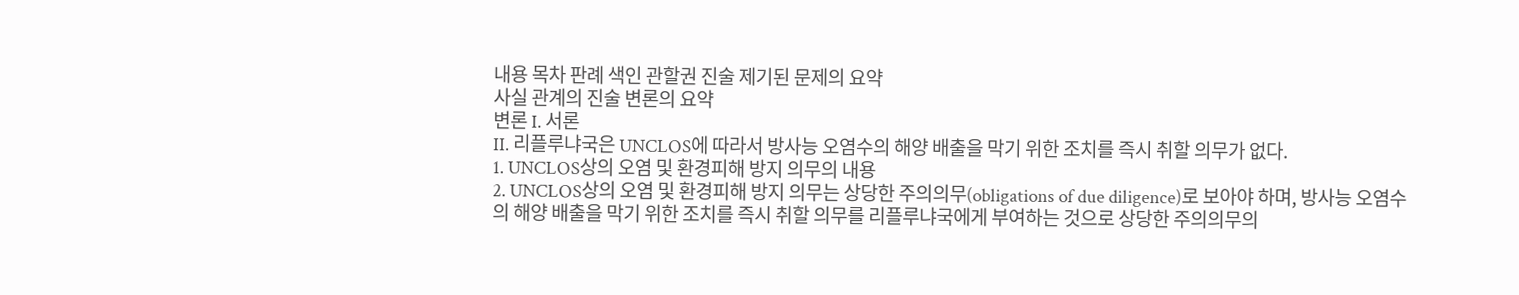내용 목차 판례 색인 관할권 진술 제기된 문제의 요약
사실 관계의 진술 변론의 요약
변론 I. 서론
II. 리플루냐국은 UNCLOS에 따라서 방사능 오염수의 해양 배출을 막기 위한 조치를 즉시 취할 의무가 없다.
1. UNCLOS상의 오염 및 환경피해 방지 의무의 내용
2. UNCLOS상의 오염 및 환경피해 방지 의무는 상당한 주의의무(obligations of due diligence)로 보아야 하며, 방사능 오염수의 해양 배출을 막기 위한 조치를 즉시 취할 의무를 리플루냐국에게 부여하는 것으로 상당한 주의의무의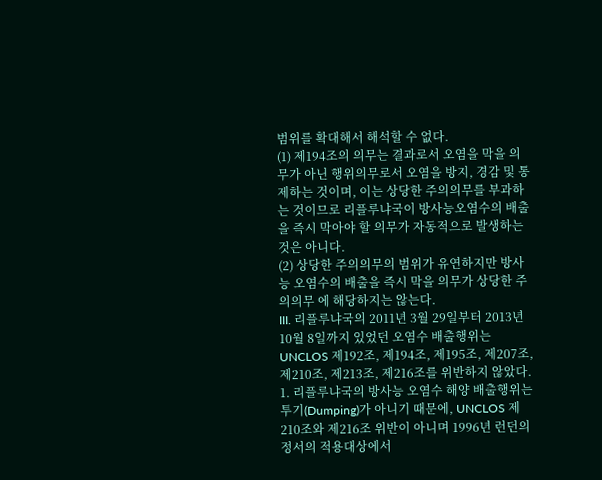범위를 확대해서 해석할 수 없다.
(1) 제194조의 의무는 결과로서 오염을 막을 의무가 아닌 행위의무로서 오염을 방지, 경감 및 통제하는 것이며, 이는 상당한 주의의무를 부과하는 것이므로 리플루냐국이 방사능오염수의 배출을 즉시 막아야 할 의무가 자동적으로 발생하는 것은 아니다.
(2) 상당한 주의의무의 범위가 유연하지만 방사능 오염수의 배출을 즉시 막을 의무가 상당한 주의의무 에 해당하지는 않는다.
III. 리플루냐국의 2011년 3월 29일부터 2013년 10월 8일까지 있었던 오염수 배출행위는 UNCLOS 제192조, 제194조, 제195조, 제207조, 제210조, 제213조, 제216조를 위반하지 않았다.
1. 리플루냐국의 방사능 오염수 해양 배출행위는 투기(Dumping)가 아니기 때문에, UNCLOS 제210조와 제216조 위반이 아니며 1996년 런던의정서의 적용대상에서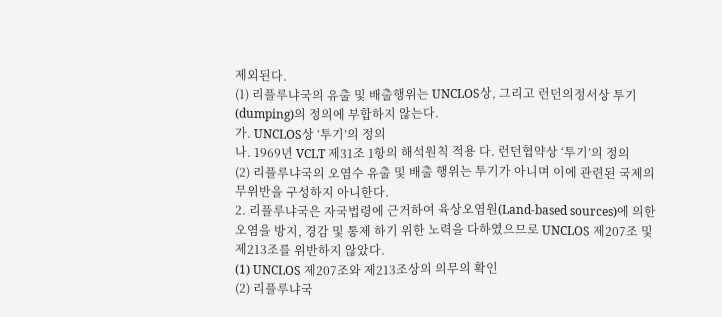제외된다.
(1) 리플루냐국의 유출 및 배출행위는 UNCLOS상, 그리고 런던의정서상 투기 (dumping)의 정의에 부합하지 않는다.
가. UNCLOS상 ‘투기’의 정의
나. 1969년 VCLT 제31조 1항의 해석원칙 적용 다. 런던협약상 ‘투기’의 정의
(2) 리플루냐국의 오염수 유출 및 배출 행위는 투기가 아니며 이에 관련된 국제의무위반을 구성하지 아니한다.
2. 리플루냐국은 자국법령에 근거하여 육상오염원(Land-based sources)에 의한 오염을 방지, 경감 및 통제 하기 위한 노력을 다하였으므로 UNCLOS 제207조 및 제213조를 위반하지 않았다.
(1) UNCLOS 제207조와 제213조상의 의무의 확인
(2) 리플루냐국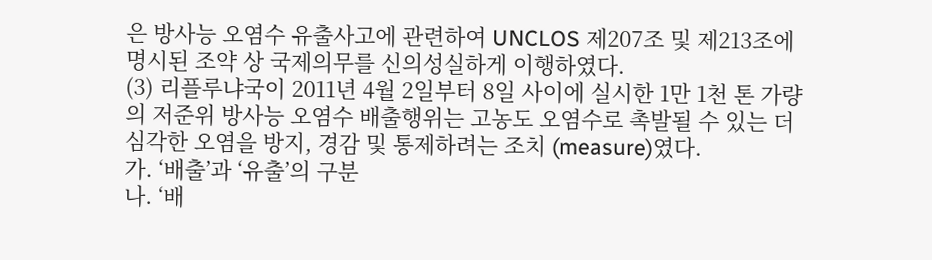은 방사능 오염수 유출사고에 관련하여 UNCLOS 제207조 및 제213조에 명시된 조약 상 국제의무를 신의성실하게 이행하였다.
(3) 리플루냐국이 2011년 4월 2일부터 8일 사이에 실시한 1만 1천 톤 가량의 저준위 방사능 오염수 배출행위는 고농도 오염수로 촉발될 수 있는 더 심각한 오염을 방지, 경감 및 통제하려는 조치 (measure)였다.
가. ‘배출’과 ‘유출’의 구분
나. ‘배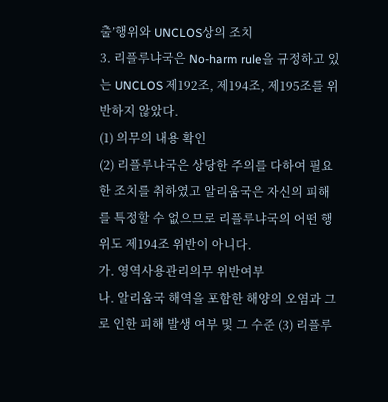출’행위와 UNCLOS상의 조치
3. 리플루냐국은 No-harm rule을 규정하고 있는 UNCLOS 제192조, 제194조, 제195조를 위반하지 않았다.
(1) 의무의 내용 확인
(2) 리플루냐국은 상당한 주의를 다하여 필요한 조치를 취하였고 알리움국은 자신의 피해를 특정할 수 없으므로 리플루냐국의 어떤 행위도 제194조 위반이 아니다.
가. 영역사용관리의무 위반여부
나. 알리움국 해역을 포함한 해양의 오염과 그로 인한 피해 발생 여부 및 그 수준 (3) 리플루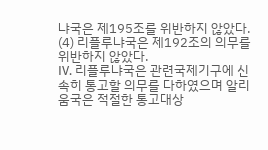냐국은 제195조를 위반하지 않았다.
(4) 리플루냐국은 제192조의 의무를 위반하지 않았다.
IV. 리플루냐국은 관련국제기구에 신속히 통고할 의무를 다하였으며 알리움국은 적절한 통고대상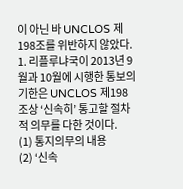이 아닌 바 UNCLOS 제198조를 위반하지 않았다.
1. 리플루냐국이 2013년 9월과 10월에 시행한 통보의 기한은 UNCLOS 제198조상 ‘신속히’ 통고할 절차적 의무를 다한 것이다.
(1) 통지의무의 내용
(2) ‘신속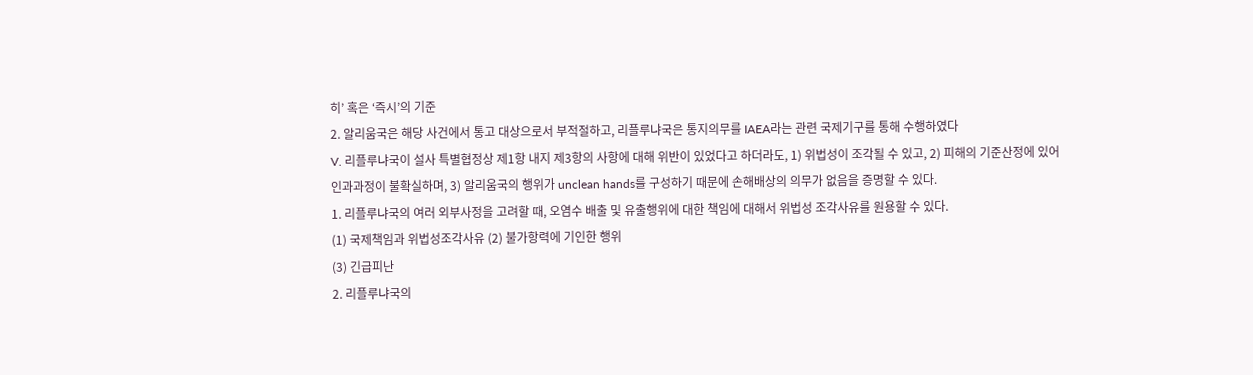히’ 혹은 ‘즉시’의 기준
2. 알리움국은 해당 사건에서 통고 대상으로서 부적절하고, 리플루냐국은 통지의무를 IAEA라는 관련 국제기구를 통해 수행하였다
V. 리플루냐국이 설사 특별협정상 제1항 내지 제3항의 사항에 대해 위반이 있었다고 하더라도, 1) 위법성이 조각될 수 있고, 2) 피해의 기준산정에 있어 인과과정이 불확실하며, 3) 알리움국의 행위가 unclean hands를 구성하기 때문에 손해배상의 의무가 없음을 증명할 수 있다.
1. 리플루냐국의 여러 외부사정을 고려할 때, 오염수 배출 및 유출행위에 대한 책임에 대해서 위법성 조각사유를 원용할 수 있다.
(1) 국제책임과 위법성조각사유 (2) 불가항력에 기인한 행위
(3) 긴급피난
2. 리플루냐국의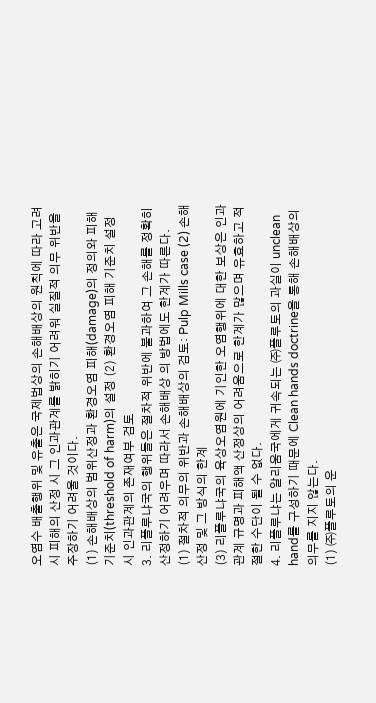오염수 배출행위 및 유출은 국제법상의 손해배상의 원칙에 따라 고려시 피해의 산정 시 그 인과관계를 밝히기 어려워 실질적 의무 위반을 주장하기 어려울 것이다.
(1) 손해배상의 범위산정과 환경오염 피해(damage)의 정의와 피해기준치(threshold of harm)의 설정 (2) 환경오염 피해 기준치 설정 시 인과관계의 존재여부 검토
3. 리플루냐국의 행위들은 절차적 위반에 불과하여 그 손해를 정확히 산정하기 어려우며 따라서 손해배상 의 방법에도 한계가 따른다.
(1) 절차적 의무의 위반과 손해배상의 검토: Pulp Mills case (2) 손해산정 및 그 방식의 한계
(3) 리플루냐국의 육상오염원에 기인한 오염행위에 대한 보상은 인과관계 규명과 피해액 산정상의 어려움으로 한계가 많으며 유효하고 적절한 수단이 될 수 없다.
4. 리플루냐는 알리움국에게 귀속되는 ㈜플루토의 과실이 unclean hand를 구성하기 때문에 Clean hands doctrine을 통해 손해배상의 의무를 지지 않는다.
(1) ㈜플루토의 운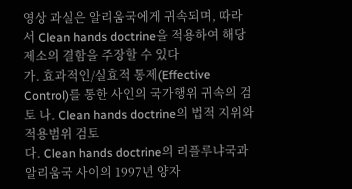영상 과실은 알리움국에게 귀속되며, 따라서 Clean hands doctrine을 적용하여 해당 제소의 결함을 주장할 수 있다
가. 효과적인/실효적 통제(Effective Control)를 통한 사인의 국가행위 귀속의 검토 나. Clean hands doctrine의 법적 지위와 적용범위 검토
다. Clean hands doctrine의 리플루냐국과 알리움국 사이의 1997년 양자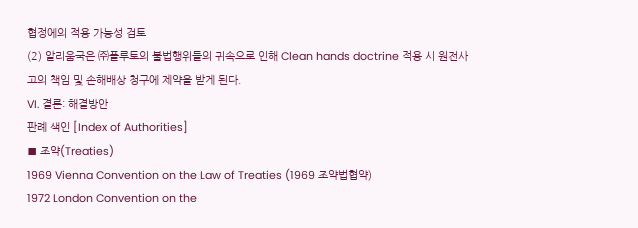협정에의 적용 가능성 검토
(2) 알리움국은 ㈜플루토의 불법행위들의 귀속으로 인해 Clean hands doctrine 적용 시 원전사고의 책임 및 손해배상 청구에 제약을 받게 된다.
VI. 결론: 해결방안
판례 색인 [Index of Authorities]
■ 조약(Treaties)
1969 Vienna Convention on the Law of Treaties (1969 조약법협약)
1972 London Convention on the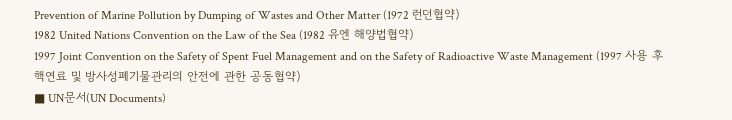Prevention of Marine Pollution by Dumping of Wastes and Other Matter (1972 런던협약)
1982 United Nations Convention on the Law of the Sea (1982 유엔 해양법협약)
1997 Joint Convention on the Safety of Spent Fuel Management and on the Safety of Radioactive Waste Management (1997 사용 후 핵연료 및 방사성폐기물관리의 안전에 관한 공동협약)
■ UN문서(UN Documents)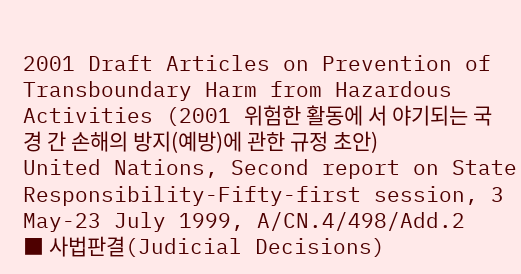2001 Draft Articles on Prevention of Transboundary Harm from Hazardous Activities (2001 위험한 활동에 서 야기되는 국경 간 손해의 방지(예방)에 관한 규정 초안)
United Nations, Second report on State Responsibility-Fifty-first session, 3 May-23 July 1999, A/CN.4/498/Add.2
■ 사법판결(Judicial Decisions)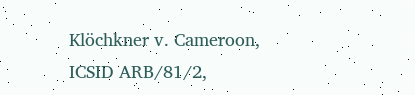Klöchkner v. Cameroon, ICSID ARB/81/2,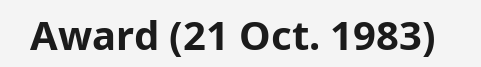Award (21 Oct. 1983)